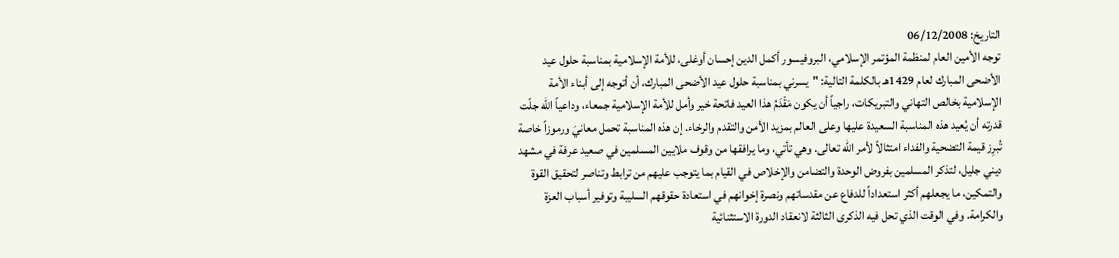التاريخ: 06/12/2008
توجه الأمين العام لمنظمة المؤتمر الإسلامي، البروفيسور أكمل الدين إحسان أوغلى، للأمة الإسلامية بمناسبة حلول عيد الأضحى المبارك لعام 1429هـ بالكلمة التالية: "يسرني بمناسبة حلول عيد الأضحى المبارك، أن أتوجه إلى أبناء الأمة الإسلامية بخالص التهاني والتبريكات، راجياً أن يكون مَقْدَمُ هذا العيد فاتحة خير وأمل للأمة الإسلامية جمعاء، وداعياً الله جلّت قدرته أن يُعيد هذه المناسبة السعيدة عليها وعلى العالم بمزيد الأمن والتقدم والرخاء. إن هذه المناسبة تحمل معانيَ ورموزاً خاصة تُبرِز قيمة التضحية والفداء امتثالاً لأمر الله تعالى. وهي تأتي، وما يرافقها من وقوف ملايين المسلمين في صعيد عرفة في مشهد ديني جليل، لتذكر المسلمين بفروض الوحدة والتضامن والإخلاص في القيام بما يتوجب عليهم من ترابط وتناصر لتحقيق القوة والتمكين، ما يجعلهم أكثر استعداداً للدفاع عن مقدساتهم ونصرة إخوانهم في استعادة حقوقهم السليبة وتوفير أسباب العزة والكرامة. وفي الوقت الذي تحل فيه الذكرى الثالثة لانعقاد الدورة الاستثنائية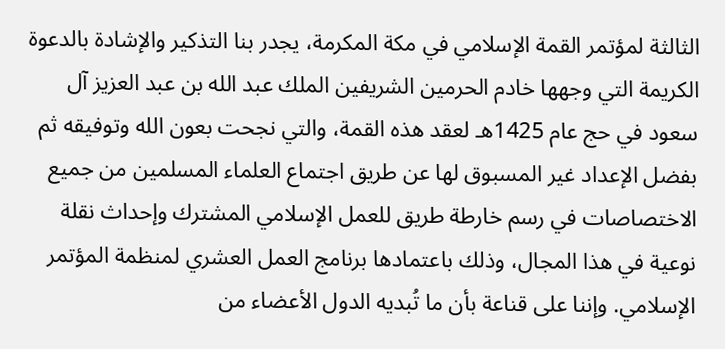الثالثة لمؤتمر القمة الإسلامي في مكة المكرمة، يجدر بنا التذكير والإشادة بالدعوة الكريمة التي وجهها خادم الحرمين الشريفين الملك عبد الله بن عبد العزيز آل سعود في حج عام 1425هـ لعقد هذه القمة، والتي نجحت بعون الله وتوفيقه ثم بفضل الإعداد غير المسبوق لها عن طريق اجتماع العلماء المسلمين من جميع الاختصاصات في رسم خارطة طريق للعمل الإسلامي المشترك وإحداث نقلة نوعية في هذا المجال، وذلك باعتمادها برنامج العمل العشري لمنظمة المؤتمر الإسلامي. وإننا على قناعة بأن ما تُبديه الدول الأعضاء من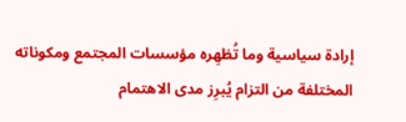إرادة سياسية وما تُظهِره مؤسسات المجتمع ومكوناته المختلفة من التزام يُبرِز مدى الاهتمام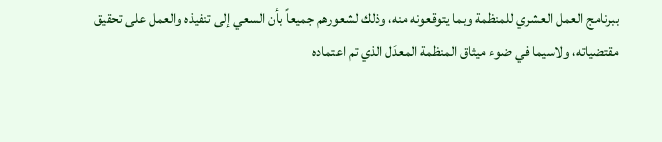ببرنامج العمل العشري للمنظمة وبما يتوقعونه منه، وذلك لشعورهم جميعاً بأن السعي إلى تنفيذه والعمل على تحقيق مقتضياته، ولاسيما في ضوء ميثاق المنظمة المعدَل الذي تم اعتماده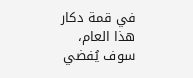في قمة دكار هذا العام، سوف يُفضي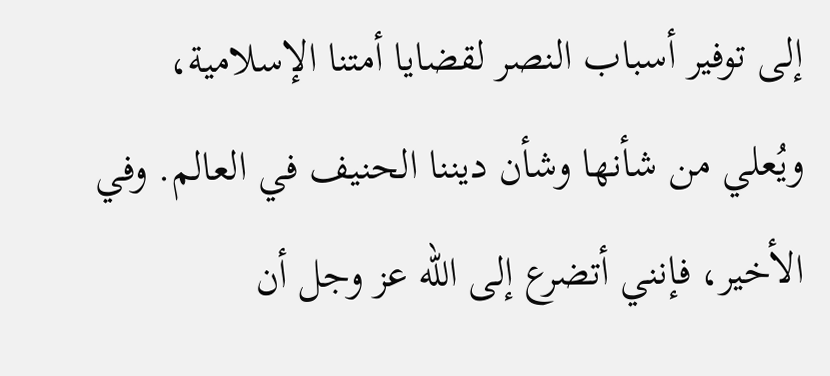إلى توفير أسباب النصر لقضايا أمتنا الإسلامية، ويُعلي من شأنها وشأن ديننا الحنيف في العالم. وفي الأخير، فإنني أتضرع إلى الله عز وجل أن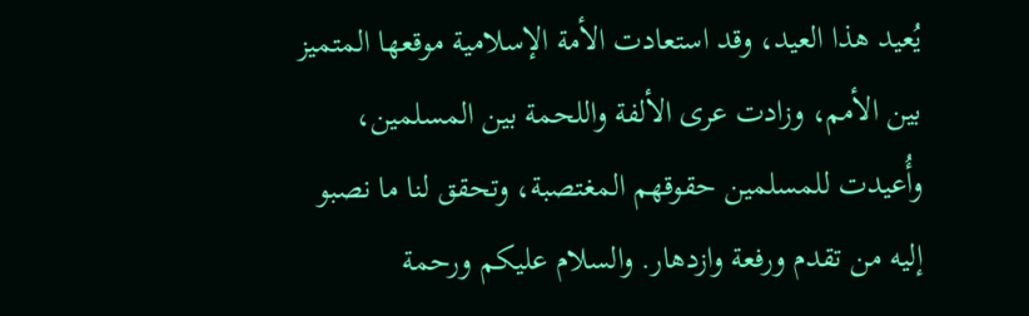يُعيد هذا العيد، وقد استعادت الأمة الإسلامية موقعها المتميز بين الأمم، وزادت عرى الألفة واللحمة بين المسلمين، وأُعيدت للمسلمين حقوقهم المغتصبة، وتحقق لنا ما نصبو إليه من تقدم ورفعة وازدهار. والسلام عليكم ورحمة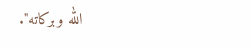الله وبركاته".